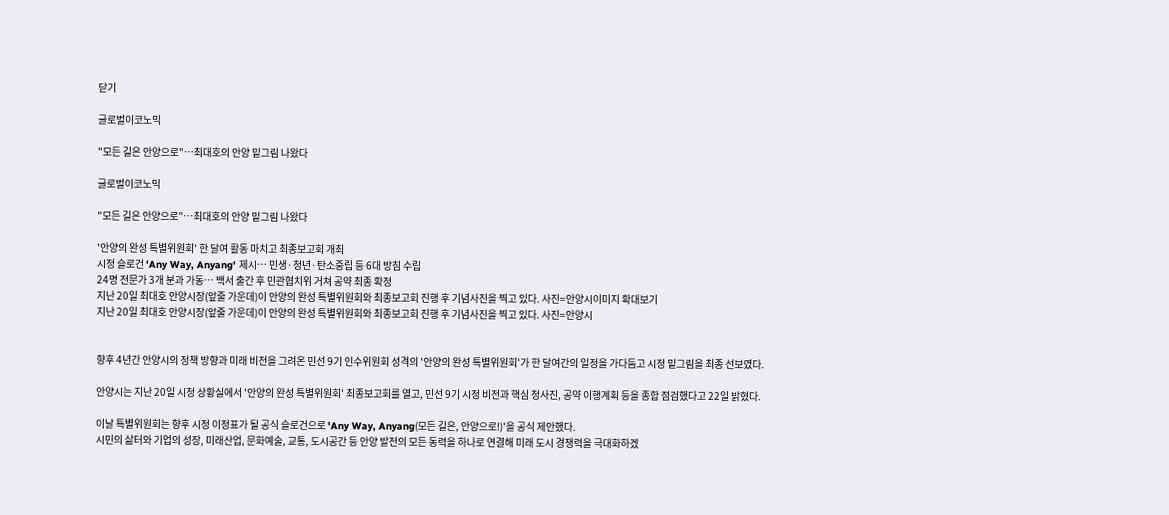닫기

글로벌이코노믹

"모든 길은 안양으로"…최대호의 안양 밑그림 나왔다

글로벌이코노믹

"모든 길은 안양으로"…최대호의 안양 밑그림 나왔다

'안양의 완성 특별위원회' 한 달여 활동 마치고 최종보고회 개최
시정 슬로건 'Any Way, Anyang' 제시… 민생·청년·탄소중립 등 6대 방침 수립
24명 전문가 3개 분과 가동… 백서 출간 후 민관협치위 거쳐 공약 최종 확정
지난 20일 최대호 안양시장(앞줄 가운데)이 안양의 완성 특별위원회와 최종보고회 진행 후 기념사진을 찍고 있다. 사진=안양시이미지 확대보기
지난 20일 최대호 안양시장(앞줄 가운데)이 안양의 완성 특별위원회와 최종보고회 진행 후 기념사진을 찍고 있다. 사진=안양시


향후 4년간 안양시의 정책 방향과 미래 비전을 그려온 민선 9기 인수위원회 성격의 '안양의 완성 특별위원회'가 한 달여간의 일정을 가다듬고 시정 밑그림을 최종 선보였다.

안양시는 지난 20일 시청 상황실에서 '안양의 완성 특별위원회' 최종보고회를 열고, 민선 9기 시정 비전과 핵심 청사진, 공약 이행계획 등을 종합 점검했다고 22일 밝혔다.

이날 특별위원회는 향후 시정 이정표가 될 공식 슬로건으로 'Any Way, Anyang(모든 길은, 안양으로!)'을 공식 제안했다.
시민의 삶터와 기업의 성장, 미래산업, 문화예술, 교통, 도시공간 등 안양 발전의 모든 동력을 하나로 연결해 미래 도시 경쟁력을 극대화하겠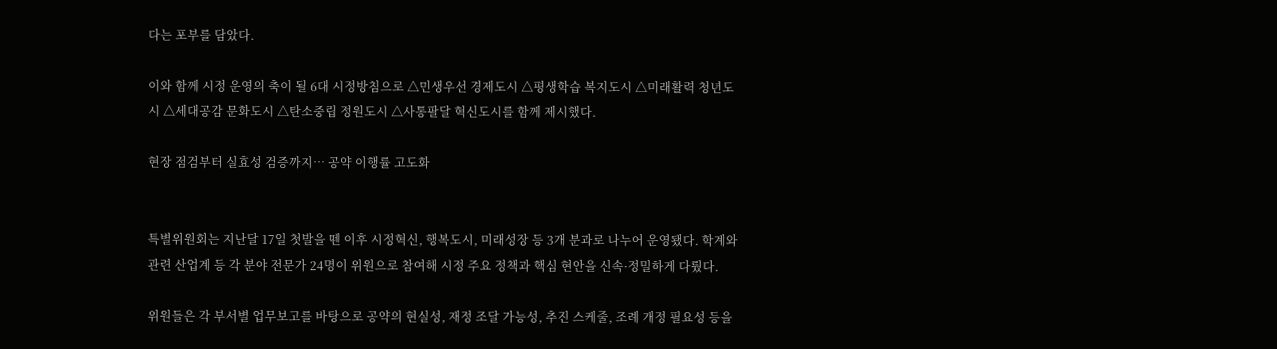다는 포부를 담았다.

이와 함께 시정 운영의 축이 될 6대 시정방침으로 △민생우선 경제도시 △평생학습 복지도시 △미래활력 청년도시 △세대공감 문화도시 △탄소중립 정원도시 △사통팔달 혁신도시를 함께 제시했다.

현장 점검부터 실효성 검증까지… 공약 이행률 고도화


특별위원회는 지난달 17일 첫발을 뗀 이후 시정혁신, 행복도시, 미래성장 등 3개 분과로 나누어 운영됐다. 학계와 관련 산업계 등 각 분야 전문가 24명이 위원으로 참여해 시정 주요 정책과 핵심 현안을 신속·정밀하게 다뤘다.

위원들은 각 부서별 업무보고를 바탕으로 공약의 현실성, 재정 조달 가능성, 추진 스케줄, 조례 개정 필요성 등을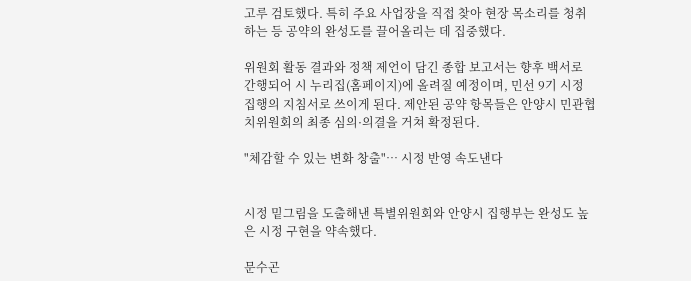고루 검토했다. 특히 주요 사업장을 직접 찾아 현장 목소리를 청취하는 등 공약의 완성도를 끌어올리는 데 집중했다.

위원회 활동 결과와 정책 제언이 담긴 종합 보고서는 향후 백서로 간행되어 시 누리집(홈페이지)에 올려질 예정이며, 민선 9기 시정 집행의 지침서로 쓰이게 된다. 제안된 공약 항목들은 안양시 민관협치위원회의 최종 심의·의결을 거쳐 확정된다.

"체감할 수 있는 변화 창출"… 시정 반영 속도낸다


시정 밑그림을 도출해낸 특별위원회와 안양시 집행부는 완성도 높은 시정 구현을 약속했다.

문수곤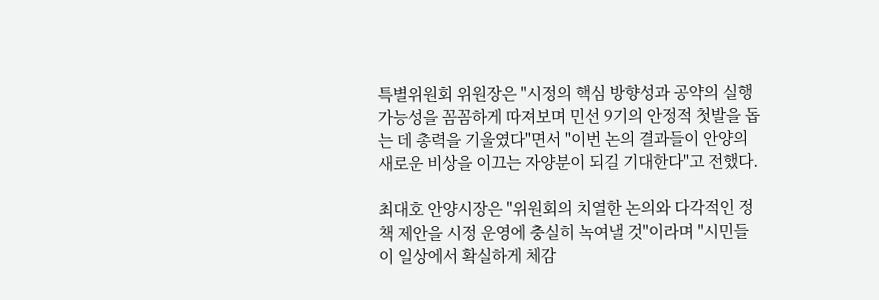특별위원회 위원장은 "시정의 핵심 방향성과 공약의 실행 가능성을 꼼꼼하게 따져보며 민선 9기의 안정적 첫발을 돕는 데 총력을 기울였다"면서 "이번 논의 결과들이 안양의 새로운 비상을 이끄는 자양분이 되길 기대한다"고 전했다.

최대호 안양시장은 "위원회의 치열한 논의와 다각적인 정책 제안을 시정 운영에 충실히 녹여낼 것"이라며 "시민들이 일상에서 확실하게 체감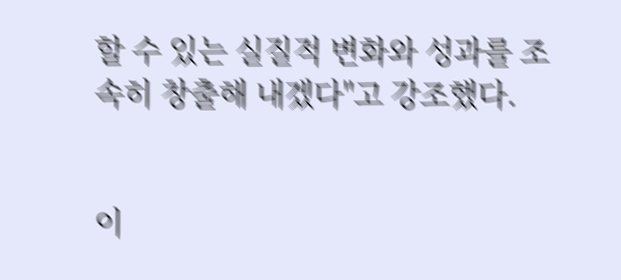할 수 있는 실질적 변화와 성과를 조속히 창출해 내겠다"고 강조했다.


이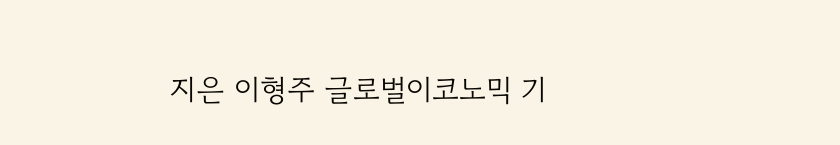지은 이형주 글로벌이코노믹 기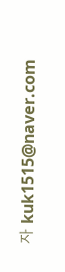자 kuk1515@naver.com